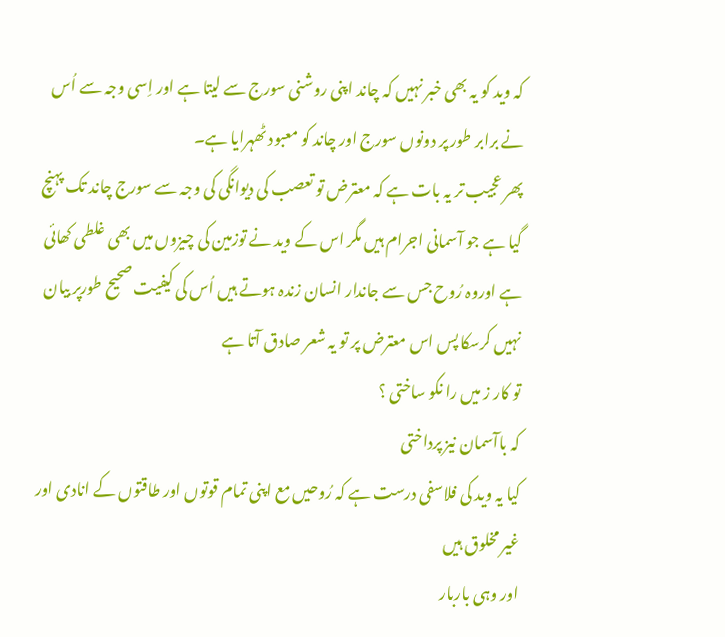کہ وید کو یہ بھی خبر نہیں کہ چاند اپنی روشنی سورج سے لیتا ہے اور اِسی وجہ سے اُس نے برابر طور پر دونوں سورج اور چاند کو معبود ٹھہرایا ہے۔
پھر عجیب تر یہ بات ہے کہ معترض تو تعصب کی دیوانگی کی وجہ سے سورج چاند تک پہنچ گیا ہے جو آسمانی اجرام ہیں مگر اس کے وید نے توزمین کی چیزوں میں بھی غلطی کھائی ہے اوروہ رُوح جس سے جاندار انسان زندہ ہوتے ہیں اُس کی کیفیت صحیح طورپر بیان نہیں کرسکا پس اس معترض پر تو یہ شعر صادق آتا ہے
تو کار ز میں را نکو ساختی ؟
کہ باآسمان نیز پرداختی
کیا یہ وید کی فلاسفی درست ہے کہ رُوحیں مع اپنی تمام قوتوں اور طاقتوں کے انادی اور غیر مخلوق ہیں
اور وہی باربار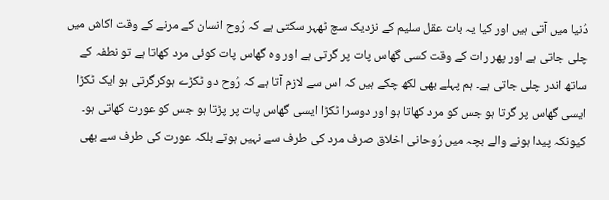دُنیا میں آتی ہیں اور کیا یہ بات عقل سلیم کے نزدیک سچ ٹھہر سکتی ہے کہ رُوح انسان کے مرنے کے وقت اکاش میں چلی جاتی ہے اور پھر رات کے وقت کسی گھاس پات پر گرتی ہے اور وہ گھاس پات کوئی مرد کھاتا ہے تو نطفہ کے ساتھ اندر چلی جاتی ہے۔ ہم پہلے بھی لکھ چکے ہیں کہ اس سے لازم آتا ہے کہ رُوح دو ٹکڑے ہوکرگرتی ہو ایک ٹکڑا ایسی گھاس پر گرتا ہو جس کو مرد کھاتا ہو اور دوسرا ٹکڑا ایسی گھاس پات پر پڑتا ہو جس کو عورت کھاتی ہو۔ کیونکہ پیدا ہونے والے بچہ میں رُوحانی اخلاق صرف مرد کی طرف سے نہیں ہوتے بلکہ عورت کی طرف سے بھی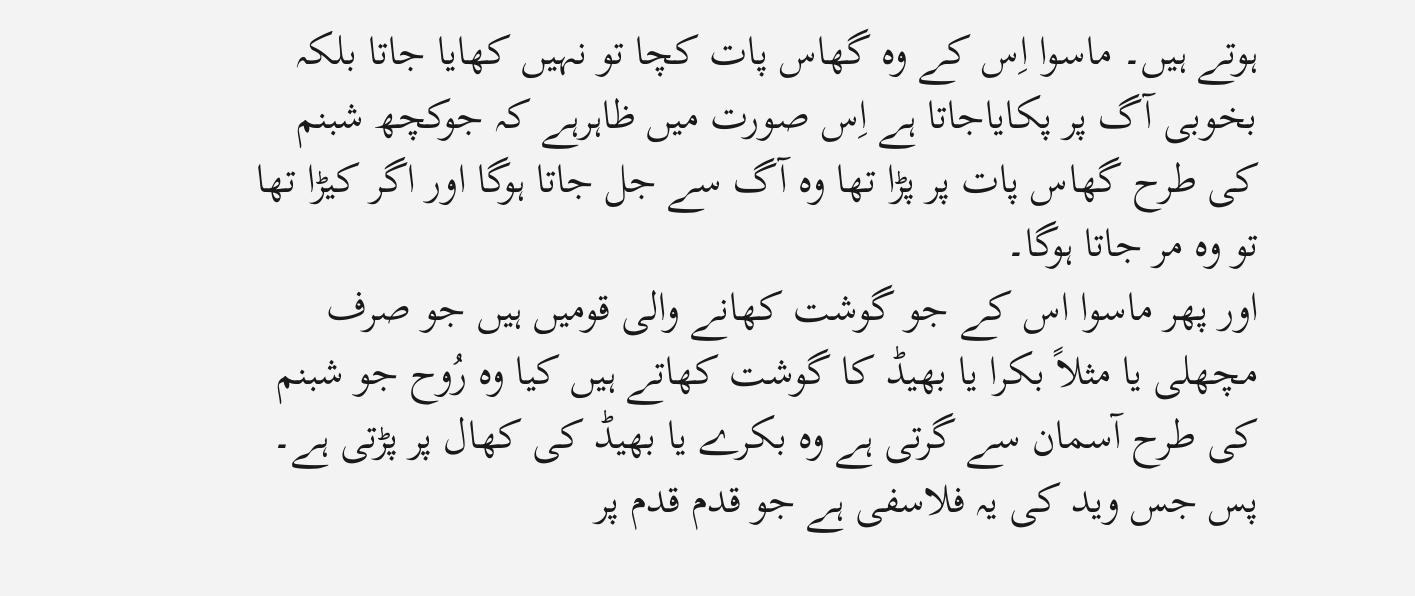ہوتے ہیں۔ ماسوا اِس کے وہ گھاس پات کچا تو نہیں کھایا جاتا بلکہ بخوبی آگ پر پکایاجاتا ہے اِس صورت میں ظاہرہے کہ جوکچھ شبنم کی طرح گھاس پات پر پڑا تھا وہ آگ سے جل جاتا ہوگا اور اگر کیڑا تھا تو وہ مر جاتا ہوگا۔
اور پھر ماسوا اس کے جو گوشت کھانے والی قومیں ہیں جو صرف مچھلی یا مثلاً بکرا یا بھیڈ کا گوشت کھاتے ہیں کیا وہ رُوح جو شبنم کی طرح آسمان سے گرتی ہے وہ بکرے یا بھیڈ کی کھال پر پڑتی ہے۔ پس جس وید کی یہ فلاسفی ہے جو قدم قدم پر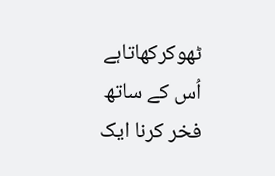ٹھوکرکھاتاہے اُس کے ساتھ فخر کرنا ایک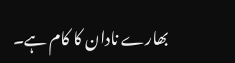بھارے نادان کا کام ہے۔